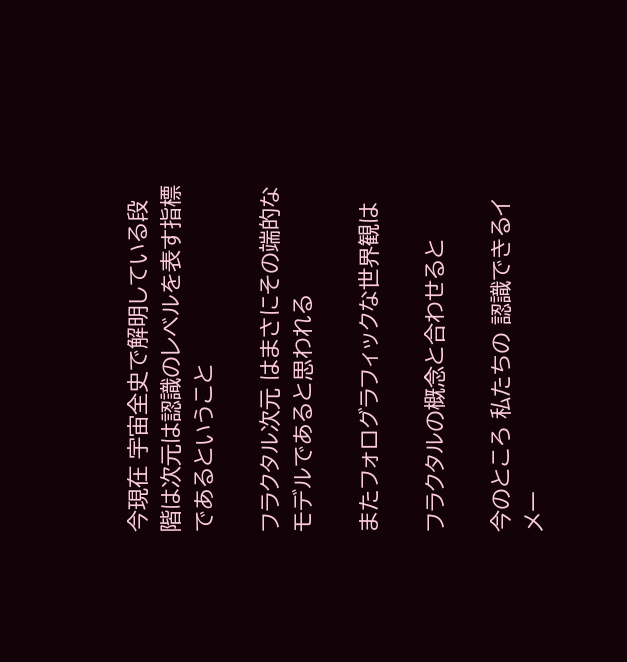今現在 宇宙全史で解明している段階は次元は認識のレベルを表す指標であるということ

フラクタル次元 はまさにその端的なモデルであると思われる

またフォログラフィックな世界観は

フラクタルの概念と合わせると

今のところ 私たちの 認識できるイメー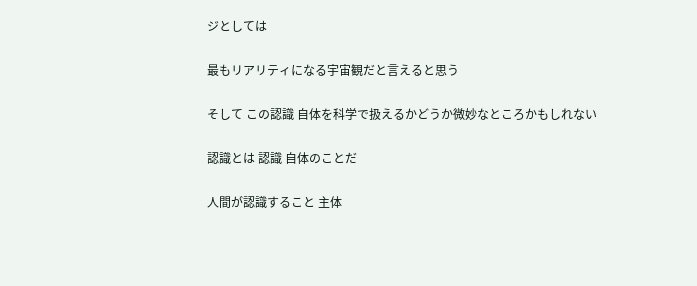ジとしては

最もリアリティになる宇宙観だと言えると思う

そして この認識 自体を科学で扱えるかどうか微妙なところかもしれない

認識とは 認識 自体のことだ

人間が認識すること 主体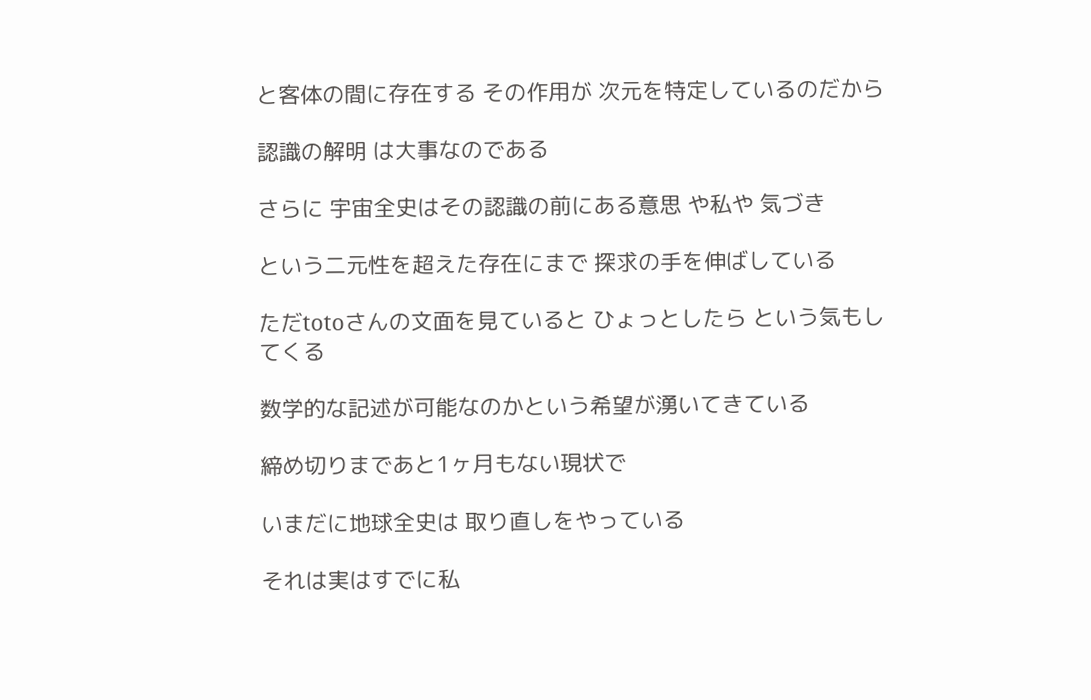と客体の間に存在する その作用が 次元を特定しているのだから

認識の解明 は大事なのである

さらに 宇宙全史はその認識の前にある意思 や私や 気づき

という二元性を超えた存在にまで 探求の手を伸ばしている

ただtotoさんの文面を見ていると ひょっとしたら という気もしてくる

数学的な記述が可能なのかという希望が湧いてきている

締め切りまであと1ヶ月もない現状で

いまだに地球全史は 取り直しをやっている

それは実はすでに私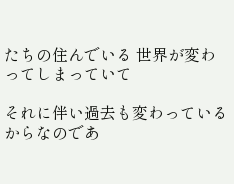たちの住んでいる 世界が変わってしまっていて

それに伴い過去も変わっているからなのであ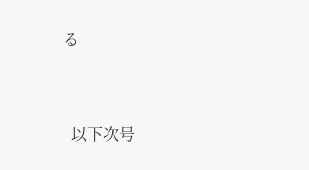る


  以下次号